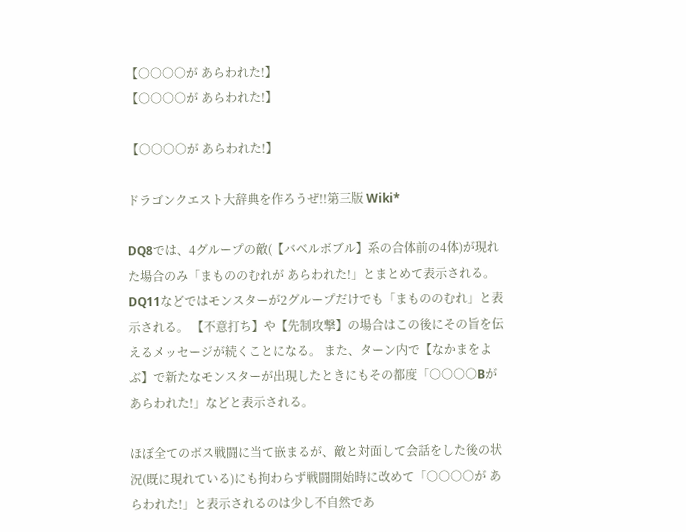【○○○○が あらわれた!】
【○○○○が あらわれた!】

【○○○○が あらわれた!】

ドラゴンクエスト大辞典を作ろうぜ!!第三版 Wiki*

DQ8では、4グループの敵(【バベルボブル】系の合体前の4体)が現れた場合のみ「まもののむれが あらわれた!」とまとめて表示される。DQ11などではモンスターが2グループだけでも「まもののむれ」と表示される。 【不意打ち】や【先制攻撃】の場合はこの後にその旨を伝えるメッセージが続くことになる。 また、ターン内で【なかまをよぶ】で新たなモンスターが出現したときにもその都度「○○○○Bが あらわれた!」などと表示される。

ほぼ全てのボス戦闘に当て嵌まるが、敵と対面して会話をした後の状況(既に現れている)にも拘わらず戦闘開始時に改めて「○○○○が あらわれた!」と表示されるのは少し不自然であ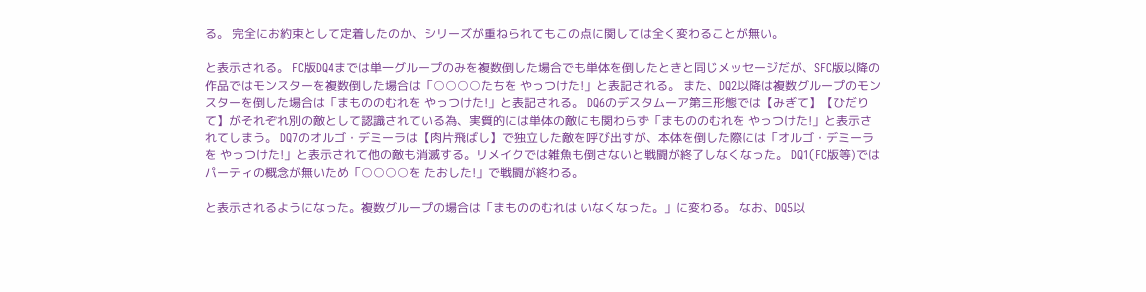る。 完全にお約束として定着したのか、シリーズが重ねられてもこの点に関しては全く変わることが無い。

と表示される。 FC版DQ4までは単一グループのみを複数倒した場合でも単体を倒したときと同じメッセージだが、SFC版以降の作品ではモンスターを複数倒した場合は「○○○○たちを やっつけた!」と表記される。 また、DQ2以降は複数グループのモンスターを倒した場合は「まもののむれを やっつけた!」と表記される。 DQ6のデスタムーア第三形態では【みぎて】【ひだりて】がそれぞれ別の敵として認識されている為、実質的には単体の敵にも関わらず「まもののむれを やっつけた!」と表示されてしまう。 DQ7のオルゴ・デミーラは【肉片飛ばし】で独立した敵を呼び出すが、本体を倒した際には「オルゴ・デミーラを やっつけた!」と表示されて他の敵も消滅する。リメイクでは雑魚も倒さないと戦闘が終了しなくなった。 DQ1(FC版等)ではパーティの概念が無いため「○○○○を たおした!」で戦闘が終わる。

と表示されるようになった。複数グループの場合は「まもののむれは いなくなった。」に変わる。 なお、DQ5以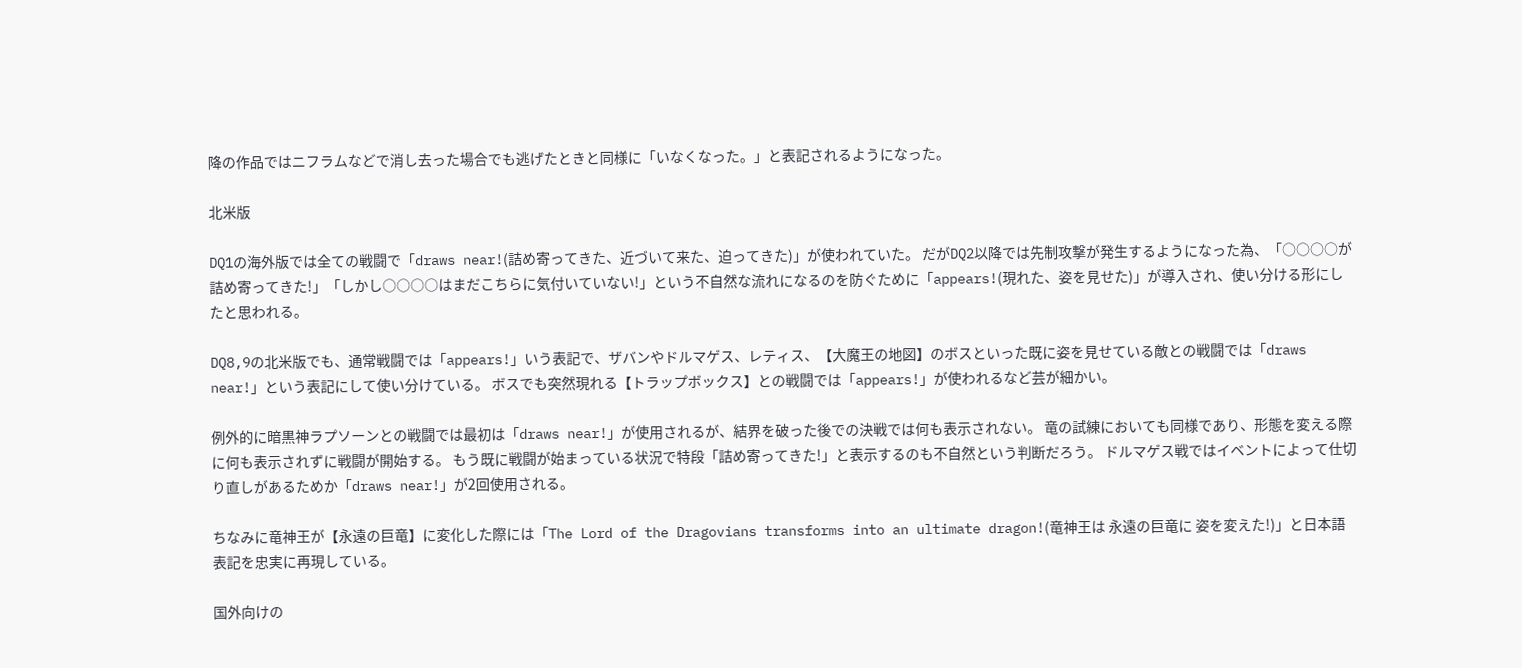降の作品ではニフラムなどで消し去った場合でも逃げたときと同様に「いなくなった。」と表記されるようになった。

北米版

DQ1の海外版では全ての戦闘で「draws near!(詰め寄ってきた、近づいて来た、迫ってきた)」が使われていた。 だがDQ2以降では先制攻撃が発生するようになった為、「○○○○が詰め寄ってきた!」「しかし○○○○はまだこちらに気付いていない!」という不自然な流れになるのを防ぐために「appears!(現れた、姿を見せた)」が導入され、使い分ける形にしたと思われる。

DQ8,9の北米版でも、通常戦闘では「appears!」いう表記で、ザバンやドルマゲス、レティス、【大魔王の地図】のボスといった既に姿を見せている敵との戦闘では「draws near!」という表記にして使い分けている。 ボスでも突然現れる【トラップボックス】との戦闘では「appears!」が使われるなど芸が細かい。

例外的に暗黒神ラプソーンとの戦闘では最初は「draws near!」が使用されるが、結界を破った後での決戦では何も表示されない。 竜の試練においても同様であり、形態を変える際に何も表示されずに戦闘が開始する。 もう既に戦闘が始まっている状況で特段「詰め寄ってきた!」と表示するのも不自然という判断だろう。 ドルマゲス戦ではイベントによって仕切り直しがあるためか「draws near!」が2回使用される。

ちなみに竜神王が【永遠の巨竜】に変化した際には「The Lord of the Dragovians transforms into an ultimate dragon!(竜神王は 永遠の巨竜に 姿を変えた!)」と日本語表記を忠実に再現している。

国外向けの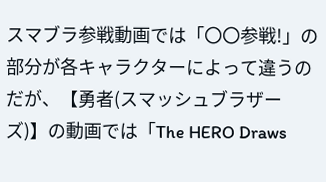スマブラ参戦動画では「〇〇参戦!」の部分が各キャラクターによって違うのだが、【勇者(スマッシュブラザーズ)】の動画では「The HERO Draws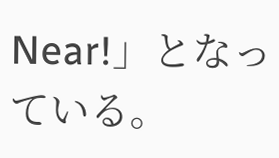Near!」となっている。